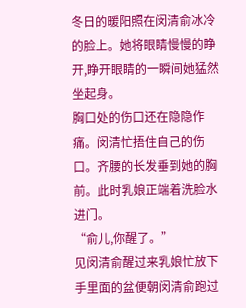冬日的暖阳照在闵清俞冰冷的脸上。她将眼睛慢慢的睁开,睁开眼睛的一瞬间她猛然坐起身。
胸口处的伤口还在隐隐作痛。闵清忙捂住自己的伤口。齐腰的长发垂到她的胸前。此时乳娘正端着洗脸水进门。
“俞儿,你醒了。”
见闵清俞醒过来乳娘忙放下手里面的盆便朝闵清俞跑过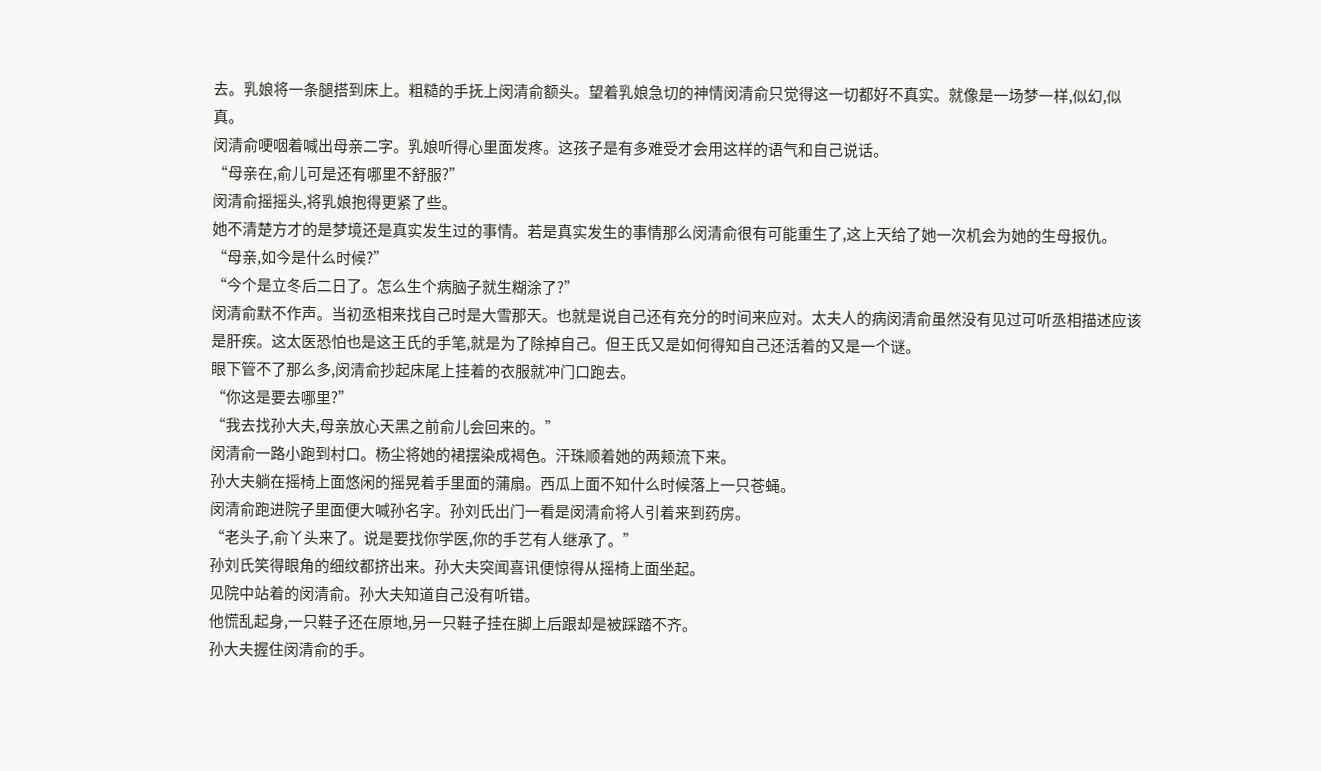去。乳娘将一条腿搭到床上。粗糙的手抚上闵清俞额头。望着乳娘急切的神情闵清俞只觉得这一切都好不真实。就像是一场梦一样,似幻,似真。
闵清俞哽咽着喊出母亲二字。乳娘听得心里面发疼。这孩子是有多难受才会用这样的语气和自己说话。
“母亲在,俞儿可是还有哪里不舒服?”
闵清俞摇摇头,将乳娘抱得更紧了些。
她不清楚方才的是梦境还是真实发生过的事情。若是真实发生的事情那么闵清俞很有可能重生了,这上天给了她一次机会为她的生母报仇。
“母亲,如今是什么时候?”
“今个是立冬后二日了。怎么生个病脑子就生糊涂了?”
闵清俞默不作声。当初丞相来找自己时是大雪那天。也就是说自己还有充分的时间来应对。太夫人的病闵清俞虽然没有见过可听丞相描述应该是肝疾。这太医恐怕也是这王氏的手笔,就是为了除掉自己。但王氏又是如何得知自己还活着的又是一个谜。
眼下管不了那么多,闵清俞抄起床尾上挂着的衣服就冲门口跑去。
“你这是要去哪里?”
“我去找孙大夫,母亲放心天黑之前俞儿会回来的。”
闵清俞一路小跑到村口。杨尘将她的裙摆染成褐色。汗珠顺着她的两颊流下来。
孙大夫躺在摇椅上面悠闲的摇晃着手里面的蒲扇。西瓜上面不知什么时候落上一只苍蝇。
闵清俞跑进院子里面便大喊孙名字。孙刘氏出门一看是闵清俞将人引着来到药房。
“老头子,俞丫头来了。说是要找你学医,你的手艺有人继承了。”
孙刘氏笑得眼角的细纹都挤出来。孙大夫突闻喜讯便惊得从摇椅上面坐起。
见院中站着的闵清俞。孙大夫知道自己没有听错。
他慌乱起身,一只鞋子还在原地,另一只鞋子挂在脚上后跟却是被踩踏不齐。
孙大夫握住闵清俞的手。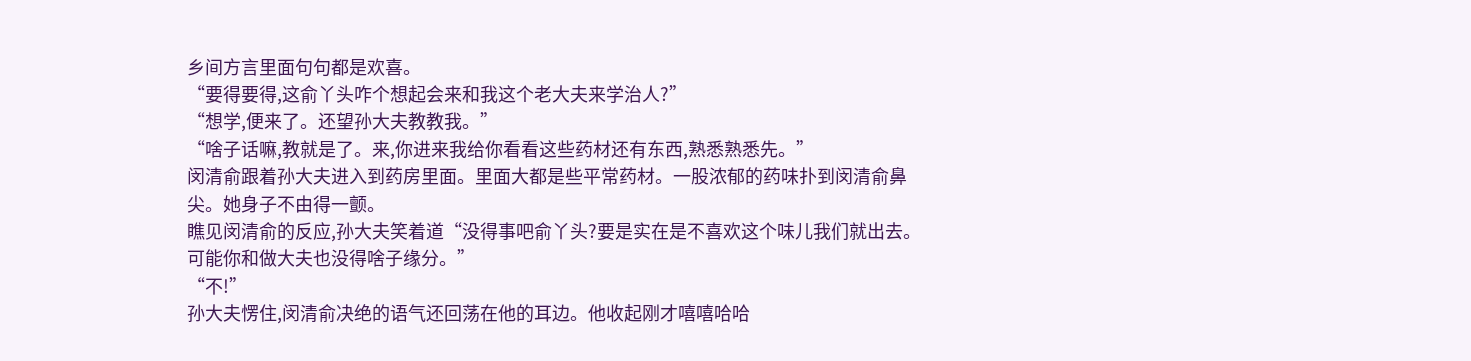乡间方言里面句句都是欢喜。
“要得要得,这俞丫头咋个想起会来和我这个老大夫来学治人?”
“想学,便来了。还望孙大夫教教我。”
“啥子话嘛,教就是了。来,你进来我给你看看这些药材还有东西,熟悉熟悉先。”
闵清俞跟着孙大夫进入到药房里面。里面大都是些平常药材。一股浓郁的药味扑到闵清俞鼻尖。她身子不由得一颤。
瞧见闵清俞的反应,孙大夫笑着道“没得事吧俞丫头?要是实在是不喜欢这个味儿我们就出去。可能你和做大夫也没得啥子缘分。”
“不!”
孙大夫愣住,闵清俞决绝的语气还回荡在他的耳边。他收起刚才嘻嘻哈哈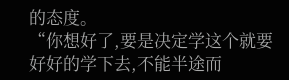的态度。
“你想好了,要是决定学这个就要好好的学下去,不能半途而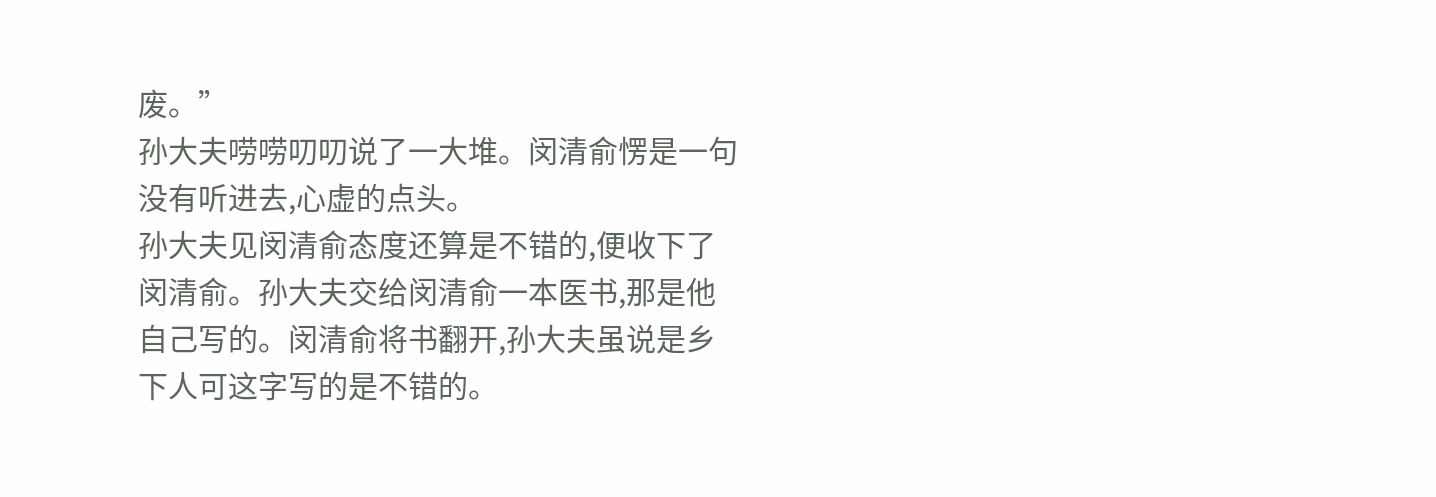废。”
孙大夫唠唠叨叨说了一大堆。闵清俞愣是一句没有听进去,心虚的点头。
孙大夫见闵清俞态度还算是不错的,便收下了闵清俞。孙大夫交给闵清俞一本医书,那是他自己写的。闵清俞将书翻开,孙大夫虽说是乡下人可这字写的是不错的。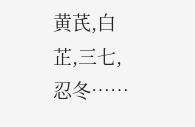黄芪,白芷,三七,忍冬……